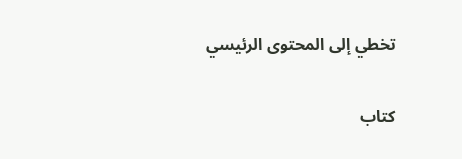تخطي إلى المحتوى الرئيسي

كتاب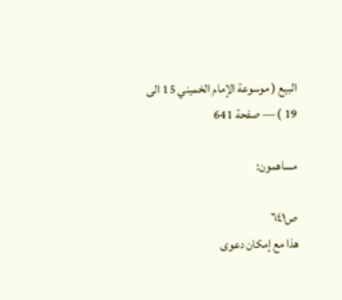البيع ( موسوعة الإمام الخميني 15 الى 19 ) — صفحة 641

مساهمون:

ص٦٤١
هذا مع إمكان دعوى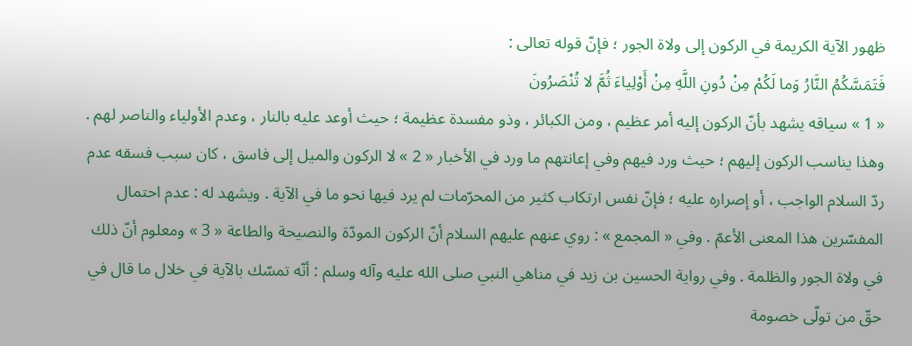ظهور الآية الكريمة في الركون إلى ولاة الجور ؛ فإنّ قوله تعالى :
فَتَمَسَّكُمُ النَّارُ وَما لَكُمْ مِنْ دُونِ اللَّهِ مِنْ أَوْلِياءَ ثُمَّ لا تُنْصَرُونَ
« 1 » سياقه يشهد بأنّ الركون إليه أمر عظيم ، ومن الكبائر ، وذو مفسدة عظيمة ؛ حيث أوعد عليه بالنار ، وعدم الأولياء والناصر لهم . وهذا يناسب الركون إليهم ؛ حيث ورد فيهم وفي إعانتهم ما ورد في الأخبار « 2 » لا الركون والميل إلى فاسق ، كان سبب فسقه عدم ردّ السلام الواجب ، أو إصراره عليه ؛ فإنّ نفس ارتكاب كثير من المحرّمات لم يرد فيها نحو ما في الآية . ويشهد له : عدم احتمال المفسّرين هذا المعنى الأعمّ . وفي « المجمع » : روي عنهم عليهم السلام أنّ الركون المودّة والنصيحة والطاعة « 3 » ومعلوم أنّ ذلك في ولاة الجور والظلمة . وفي رواية الحسين بن زيد في مناهي النبي صلى الله عليه وآله وسلم : أنّه تمسّك بالآية في خلال ما قال في حقّ من تولّى خصومة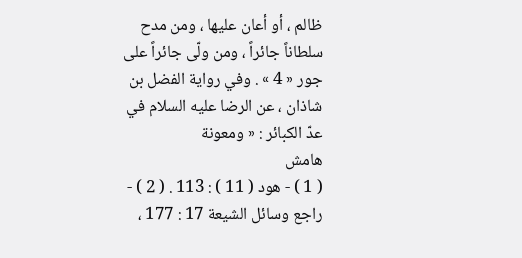ظالم ، أو أعان عليها ، ومن مدح سلطاناً جائراً ، ومن ولّى جائراً على جور « 4 » . وفي رواية الفضل بن شاذان ، عن الرضا عليه السلام في عدّ الكبائر : « ومعونة
هامش
( 1 ) - هود ( 11 ) : 113 . ( 2 ) - راجع وسائل الشيعة 17 : 177 ،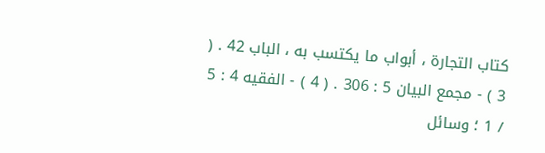كتاب التجارة ، أبواب ما يكتسب به ، الباب 42 . ( 3 ) - مجمع البيان 5 : 306 . ( 4 ) - الفقيه 4 : 5 / 1 ؛ وسائل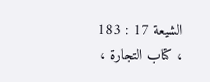الشيعة 17 : 183 ، كتاب التجارة ،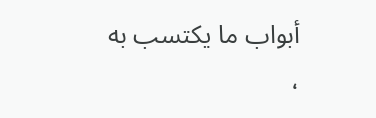أبواب ما يكتسب به ،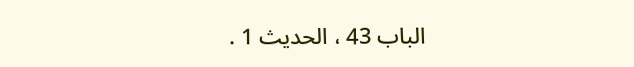الباب 43 ، الحديث 1 .